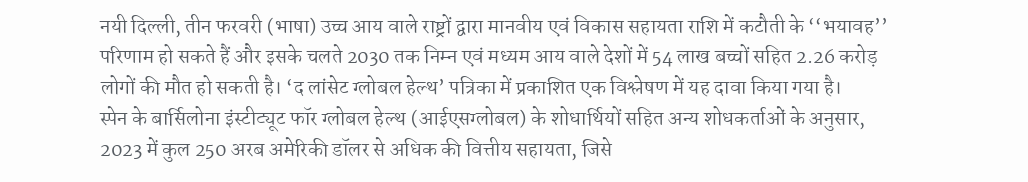नयी दिल्ली, तीन फरवरी (भाषा) उच्च आय वाले राष्ट्रों द्वारा मानवीय एवं विकास सहायता राशि में कटौती के ‘‘भयावह’’ परिणाम हो सकते हैं और इसके चलते 2030 तक निम्न एवं मध्यम आय वाले देशों में 54 लाख बच्चों सहित 2.26 करोड़ लोगों की मौत हो सकती है। ‘द लांसेट ग्लोबल हेल्थ’ पत्रिका में प्रकाशित एक विश्लेषण में यह दावा किया गया है।
स्पेन के बार्सिलोना इंस्टीट्यूट फॉर ग्लोबल हेल्थ (आईएसग्लोबल) के शोधार्थियों सहित अन्य शोधकर्ताओं के अनुसार, 2023 में कुल 250 अरब अमेरिकी डॉलर से अधिक की वित्तीय सहायता, जिसे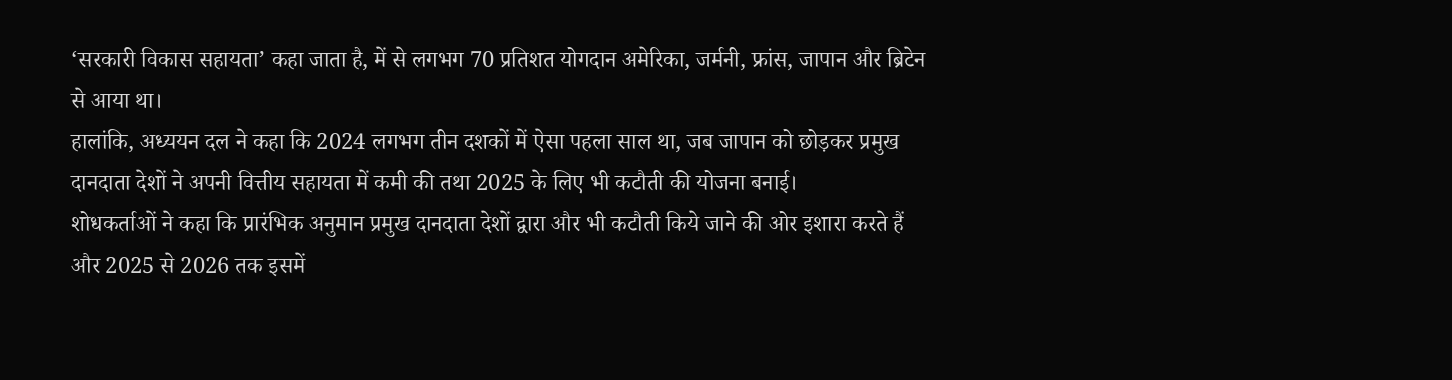‘सरकारी विकास सहायता’ कहा जाता है, में से लगभग 70 प्रतिशत योगदान अमेरिका, जर्मनी, फ्रांस, जापान और ब्रिटेन से आया था।
हालांकि, अध्ययन दल ने कहा कि 2024 लगभग तीन दशकों में ऐसा पहला साल था, जब जापान को छोड़कर प्रमुख दानदाता देशों ने अपनी वित्तीय सहायता में कमी की तथा 2025 के लिए भी कटौती की योजना बनाई।
शोधकर्ताओं ने कहा कि प्रारंभिक अनुमान प्रमुख दानदाता देशों द्वारा और भी कटौती किये जाने की ओर इशारा करते हैं और 2025 से 2026 तक इसमें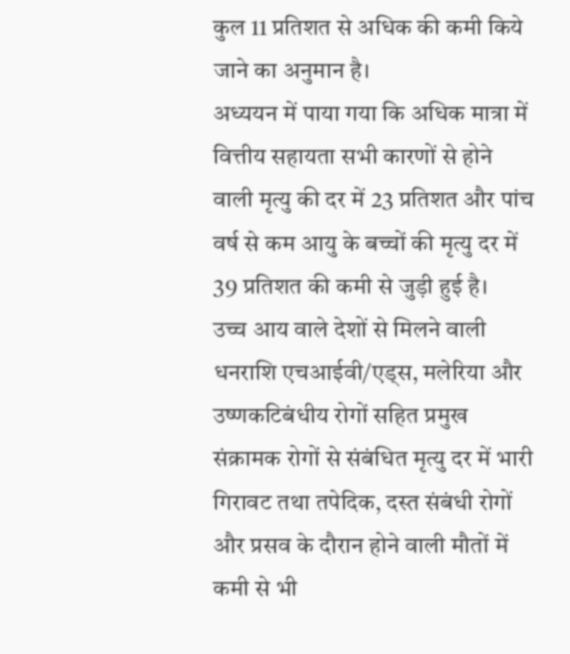कुल 11 प्रतिशत से अधिक की कमी किये जाने का अनुमान है।
अध्ययन में पाया गया कि अधिक मात्रा में वित्तीय सहायता सभी कारणों से होने वाली मृत्यु की दर में 23 प्रतिशत और पांच वर्ष से कम आयु के बच्चों की मृत्यु दर में 39 प्रतिशत की कमी से जुड़ी हुई है।
उच्च आय वाले देशों से मिलने वाली धनराशि एचआईवी/एड्स, मलेरिया और उष्णकटिबंधीय रोगों सहित प्रमुख संक्रामक रोगों से संबंधित मृत्यु दर में भारी गिरावट तथा तपेदिक, दस्त संबंधी रोगों और प्रसव के दौरान होने वाली मौतों में कमी से भी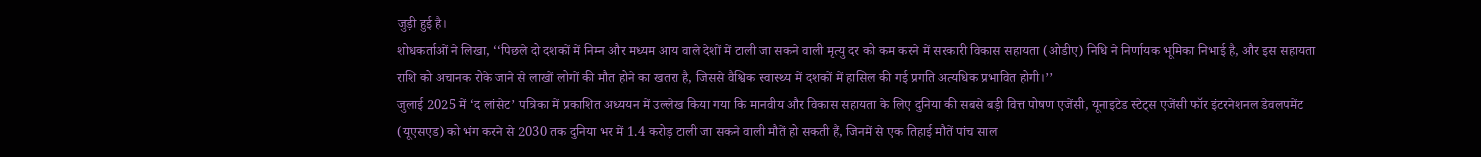जुड़ी हुई है।
शोधकर्ताओं ने लिखा, ‘‘पिछले दो दशकों में निम्न और मध्यम आय वाले देशों में टाली जा सकने वाली मृत्यु दर को कम करने में सरकारी विकास सहायता (ओडीए) निधि ने निर्णायक भूमिका निभाई है, और इस सहायता राशि को अचानक रोके जाने से लाखों लोगों की मौत होने का खतरा है, जिससे वैश्विक स्वास्थ्य में दशकों में हासिल की गई प्रगति अत्यधिक प्रभावित होगी।’’
जुलाई 2025 में ‘द लांसेट’ पत्रिका में प्रकाशित अध्ययन में उल्लेख किया गया कि मानवीय और विकास सहायता के लिए दुनिया की सबसे बड़ी वित्त पोषण एजेंसी, यूनाइटेड स्टेट्स एजेंसी फॉर इंटरनेशनल डेवलपमेंट (यूएसएड) को भंग करने से 2030 तक दुनिया भर में 1.4 करोड़ टाली जा सकने वाली मौतें हो सकती हैं, जिनमें से एक तिहाई मौतें पांच साल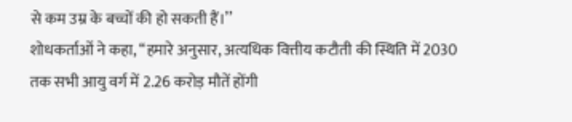से कम उम्र के बच्चों की हो सकती हैं।’’
शोधकर्ताओं ने कहा, ‘‘हमारे अनुसार, अत्यधिक वित्तीय कटौती की स्थिति में 2030 तक सभी आयु वर्ग में 2.26 करोड़ मौतें होंगी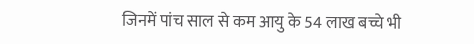जिनमें पांच साल से कम आयु के 54 लाख बच्चे भी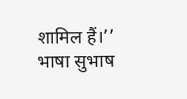शामिल हैं।’’
भाषा सुभाष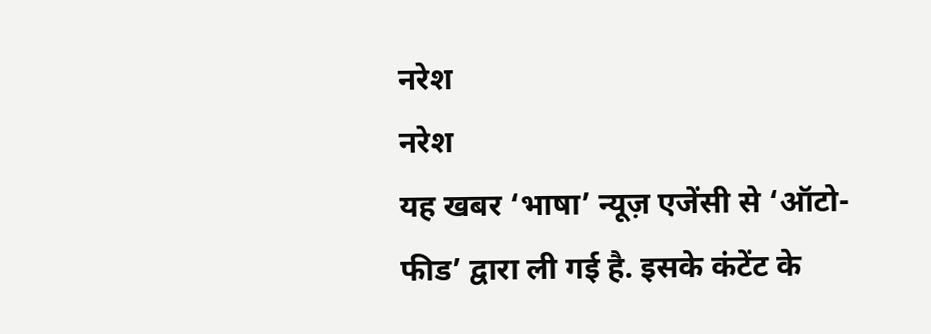नरेश
नरेश
यह खबर ‘भाषा’ न्यूज़ एजेंसी से ‘ऑटो-फीड’ द्वारा ली गई है. इसके कंटेंट के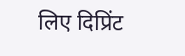लिए दिप्रिंट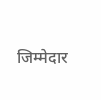जिम्मेदार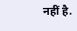नहीं है.